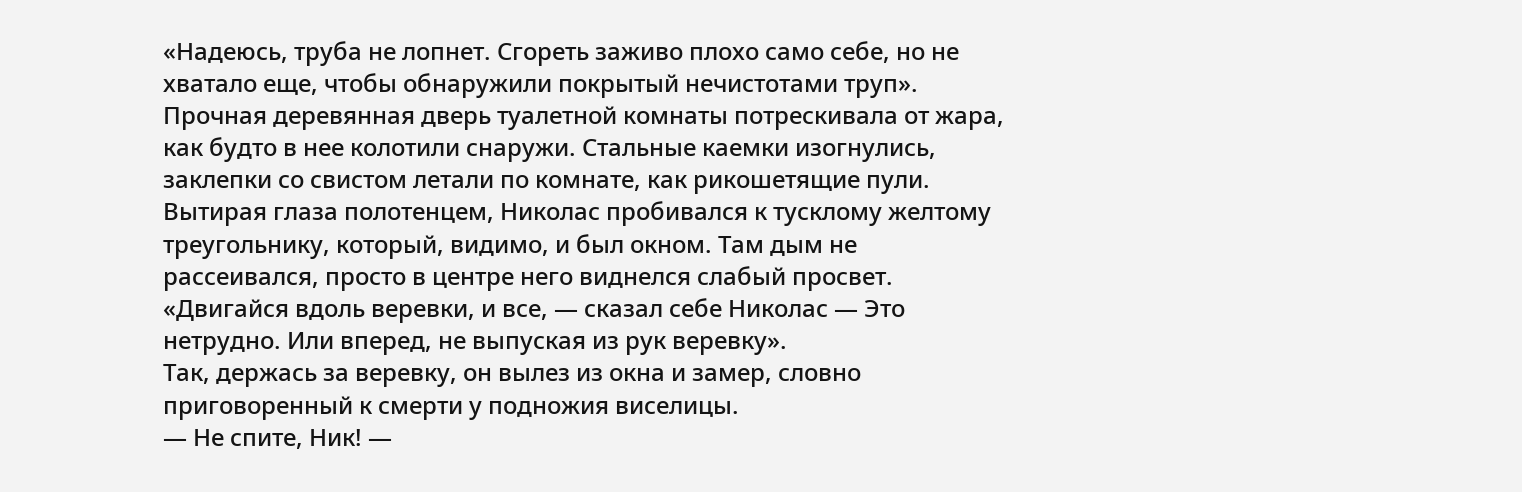«Надеюсь, труба не лопнет. Сгореть заживо плохо само себе, но не хватало еще, чтобы обнаружили покрытый нечистотами труп».
Прочная деревянная дверь туалетной комнаты потрескивала от жара, как будто в нее колотили снаружи. Стальные каемки изогнулись, заклепки со свистом летали по комнате, как рикошетящие пули.
Вытирая глаза полотенцем, Николас пробивался к тусклому желтому треугольнику, который, видимо, и был окном. Там дым не рассеивался, просто в центре него виднелся слабый просвет.
«Двигайся вдоль веревки, и все, — сказал себе Николас — Это нетрудно. Или вперед, не выпуская из рук веревку».
Так, держась за веревку, он вылез из окна и замер, словно приговоренный к смерти у подножия виселицы.
— Не спите, Ник! —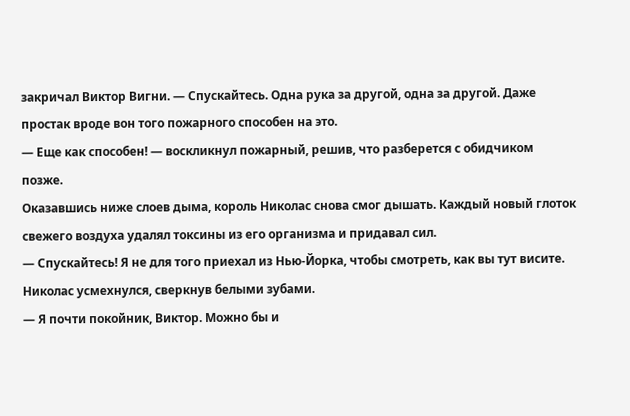закричал Виктор Вигни. — Спускайтесь. Одна рука за другой, одна за другой. Даже простак вроде вон того пожарного способен на это.
— Еще как способен! — воскликнул пожарный, решив, что разберется с обидчиком позже.
Оказавшись ниже слоев дыма, король Николас снова смог дышать. Каждый новый глоток свежего воздуха удалял токсины из его организма и придавал сил.
— Спускайтесь! Я не для того приехал из Нью-Йорка, чтобы смотреть, как вы тут висите.
Николас усмехнулся, сверкнув белыми зубами.
— Я почти покойник, Виктор. Можно бы и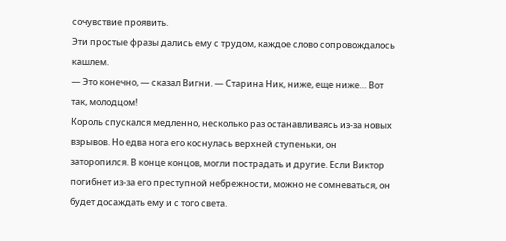сочувствие проявить.
Эти простые фразы дались ему с трудом, каждое слово сопровождалось кашлем.
— Это конечно, — сказал Вигни. — Старина Ник, ниже, еще ниже… Вот так, молодцом!
Король спускался медленно, несколько раз останавливаясь из-за новых взрывов. Но едва нога его коснулась верхней ступеньки, он заторопился. В конце концов, могли пострадать и другие. Если Виктор погибнет из-за его преступной небрежности, можно не сомневаться, он будет досаждать ему и с того света.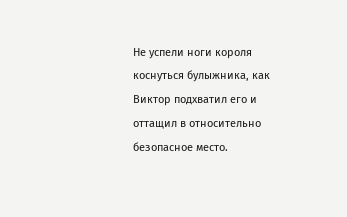Не успели ноги короля коснуться булыжника, как Виктор подхватил его и оттащил в относительно безопасное место.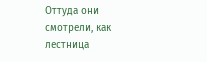Оттуда они смотрели, как лестница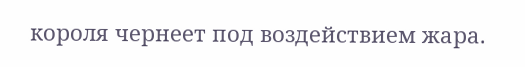короля чернеет под воздействием жара.